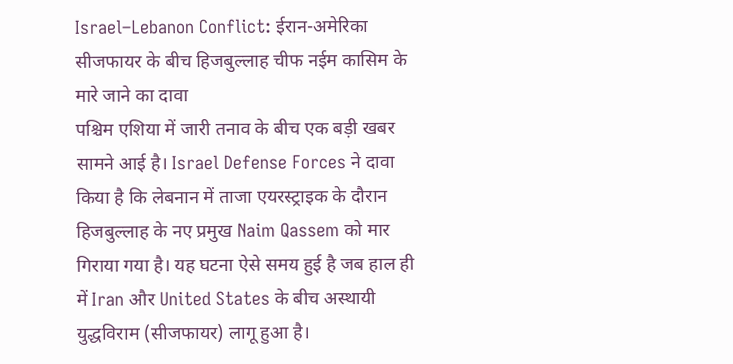Israel–Lebanon Conflict: ईरान-अमेरिका सीजफायर के बीच हिजबुल्लाह चीफ नईम कासिम के मारे जाने का दावा
पश्चिम एशिया में जारी तनाव के बीच एक बड़ी खबर सामने आई है। Israel Defense Forces ने दावा किया है कि लेबनान में ताजा एयरस्ट्राइक के दौरान हिजबुल्लाह के नए प्रमुख Naim Qassem को मार गिराया गया है। यह घटना ऐसे समय हुई है जब हाल ही में Iran और United States के बीच अस्थायी युद्धविराम (सीजफायर) लागू हुआ है।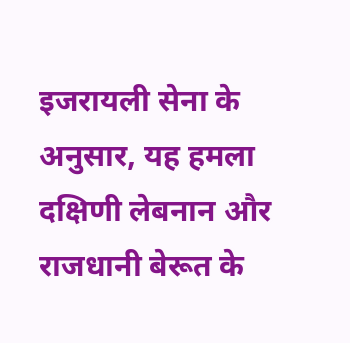इजरायली सेना के अनुसार, यह हमला दक्षिणी लेबनान और राजधानी बेरूत के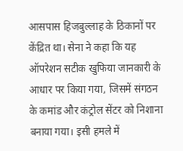आसपास हिजबुल्लाह के ठिकानों पर केंद्रित था। सेना ने कहा कि यह ऑपरेशन सटीक खुफिया जानकारी के आधार पर किया गया, जिसमें संगठन के कमांड और कंट्रोल सेंटर को निशाना बनाया गया। इसी हमले में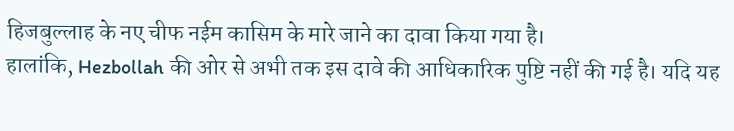हिजबुल्लाह के नए चीफ नईम कासिम के मारे जाने का दावा किया गया है।
हालांकि, Hezbollah की ओर से अभी तक इस दावे की आधिकारिक पुष्टि नहीं की गई है। यदि यह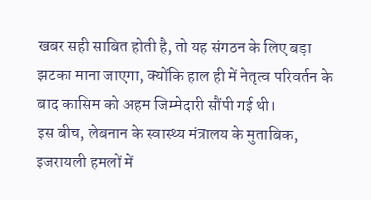खबर सही साबित होती है, तो यह संगठन के लिए बड़ा झटका माना जाएगा, क्योंकि हाल ही में नेतृत्व परिवर्तन के बाद कासिम को अहम जिम्मेदारी सौंपी गई थी।
इस बीच, लेबनान के स्वास्थ्य मंत्रालय के मुताबिक, इजरायली हमलों में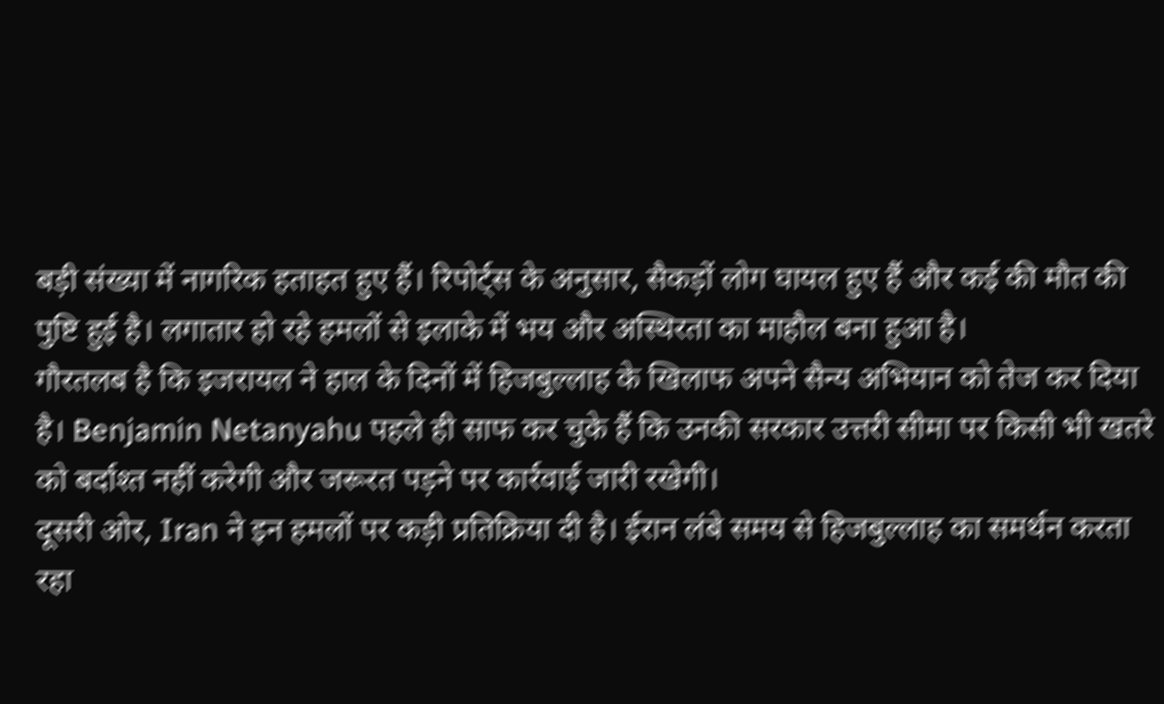बड़ी संख्या में नागरिक हताहत हुए हैं। रिपोर्ट्स के अनुसार, सैकड़ों लोग घायल हुए हैं और कई की मौत की पुष्टि हुई है। लगातार हो रहे हमलों से इलाके में भय और अस्थिरता का माहौल बना हुआ है।
गौरतलब है कि इजरायल ने हाल के दिनों में हिजबुल्लाह के खिलाफ अपने सैन्य अभियान को तेज कर दिया है। Benjamin Netanyahu पहले ही साफ कर चुके हैं कि उनकी सरकार उत्तरी सीमा पर किसी भी खतरे को बर्दाश्त नहीं करेगी और जरूरत पड़ने पर कार्रवाई जारी रखेगी।
दूसरी ओर, Iran ने इन हमलों पर कड़ी प्रतिक्रिया दी है। ईरान लंबे समय से हिजबुल्लाह का समर्थन करता रहा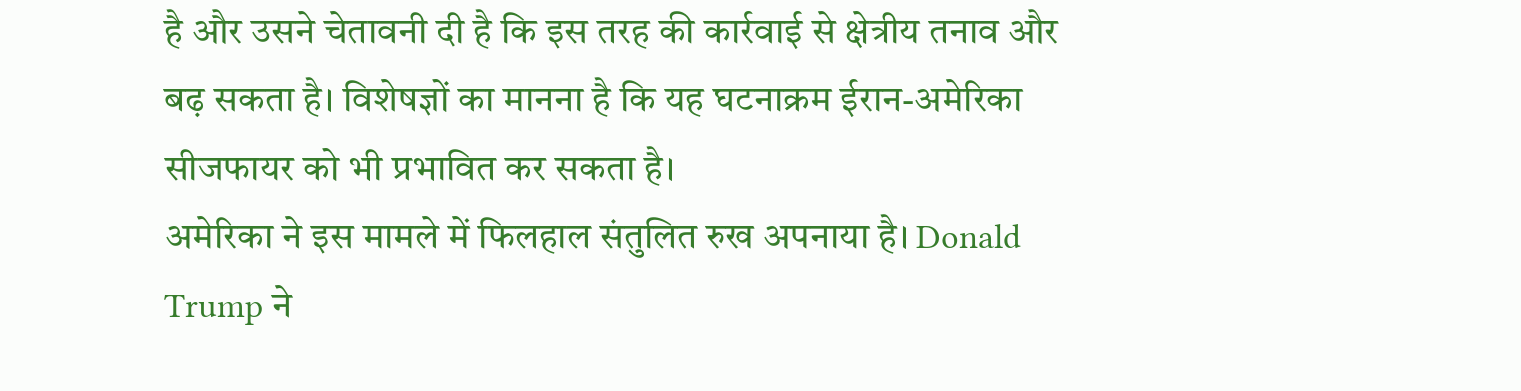है और उसने चेतावनी दी है कि इस तरह की कार्रवाई से क्षेत्रीय तनाव और बढ़ सकता है। विशेषज्ञों का मानना है कि यह घटनाक्रम ईरान-अमेरिका सीजफायर को भी प्रभावित कर सकता है।
अमेरिका ने इस मामले में फिलहाल संतुलित रुख अपनाया है। Donald Trump ने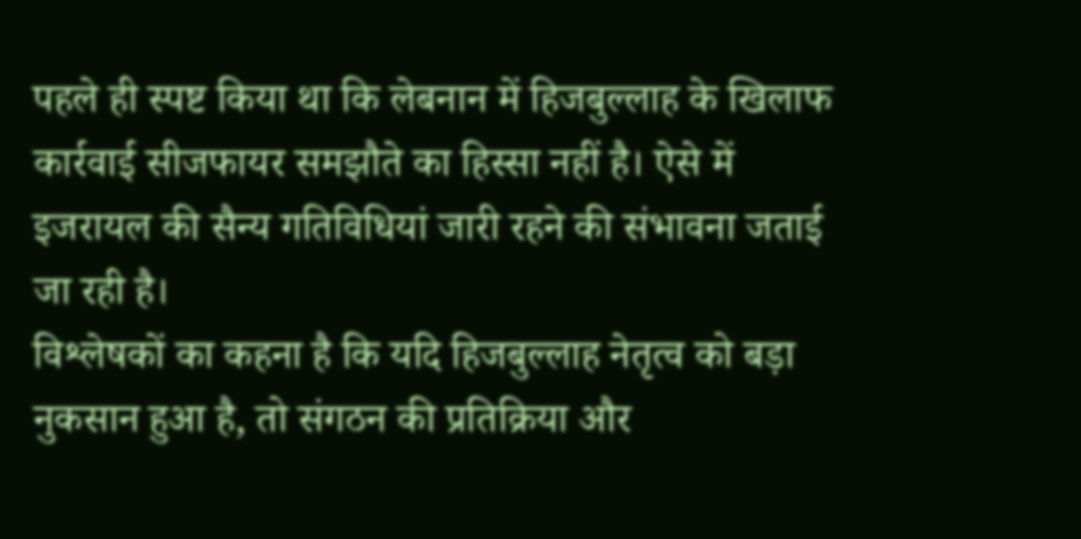पहले ही स्पष्ट किया था कि लेबनान में हिजबुल्लाह के खिलाफ कार्रवाई सीजफायर समझौते का हिस्सा नहीं है। ऐसे में इजरायल की सैन्य गतिविधियां जारी रहने की संभावना जताई जा रही है।
विश्लेषकों का कहना है कि यदि हिजबुल्लाह नेतृत्व को बड़ा नुकसान हुआ है, तो संगठन की प्रतिक्रिया और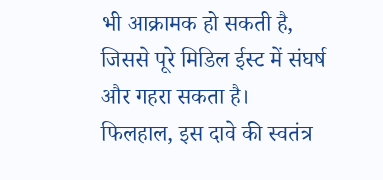भी आक्रामक हो सकती है, जिससे पूरे मिडिल ईस्ट में संघर्ष और गहरा सकता है।
फिलहाल, इस दावे की स्वतंत्र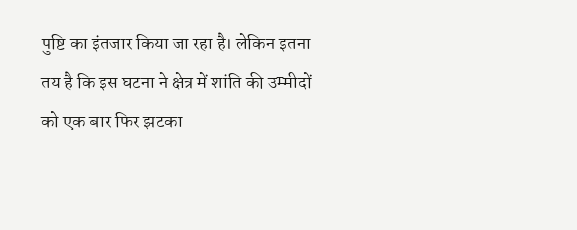पुष्टि का इंतजार किया जा रहा है। लेकिन इतना तय है कि इस घटना ने क्षेत्र में शांति की उम्मीदों को एक बार फिर झटका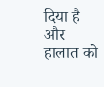दिया है और हालात को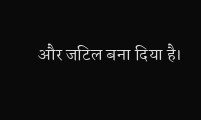और जटिल बना दिया है।